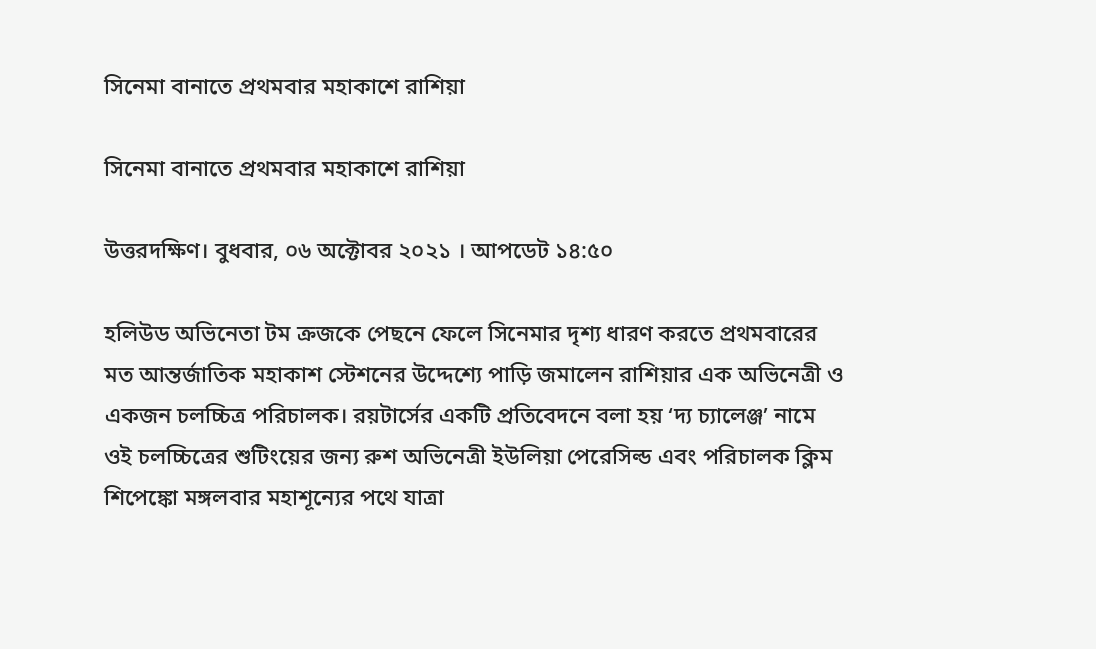সিনেমা বানাতে প্রথমবার মহাকাশে রাশিয়া

সিনেমা বানাতে প্রথমবার মহাকাশে রাশিয়া

উত্তরদক্ষিণ। বুধবার, ০৬ অক্টোবর ২০২১ । আপডেট ১৪:৫০

হলিউড অভিনেতা টম ক্রজকে পেছনে ফেলে সিনেমার দৃশ্য ধারণ করতে প্রথমবারের মত আন্তর্জাতিক মহাকাশ স্টেশনের উদ্দেশ্যে পাড়ি জমালেন রাশিয়ার এক অভিনেত্রী ও একজন চলচ্চিত্র পরিচালক। রয়টার্সের একটি প্রতিবেদনে বলা হয় ‘দ্য চ্যালেঞ্জ’ নামে ওই চলচ্চিত্রের শুটিংয়ের জন্য রুশ অভিনেত্রী ইউলিয়া পেরেসিল্ড এবং পরিচালক ক্লিম শিপেঙ্কো মঙ্গলবার মহাশূন্যের পথে যাত্রা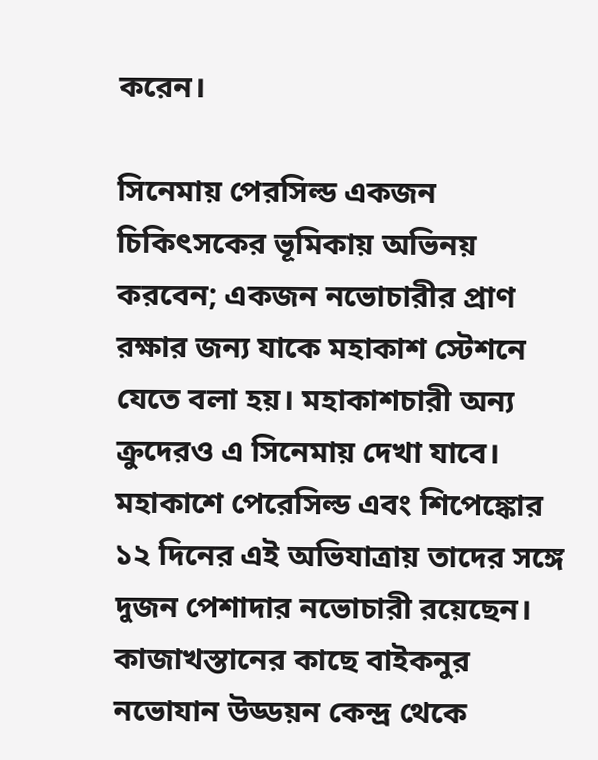করেন।

সিনেমায় পেরসিল্ড একজন চিকিৎসকের ভূমিকায় অভিনয় করবেন; একজন নভোচারীর প্রাণ রক্ষার জন্য যাকে মহাকাশ স্টেশনে যেতে বলা হয়। মহাকাশচারী অন্য ক্রুদেরও এ সিনেমায় দেখা যাবে। মহাকাশে পেরেসিল্ড এবং শিপেঙ্কোর ১২ দিনের এই অভিযাত্রায় তাদের সঙ্গে দুজন পেশাদার নভোচারী রয়েছেন। কাজাখস্তানের কাছে বাইকনুর নভোযান উড্ডয়ন কেন্দ্র থেকে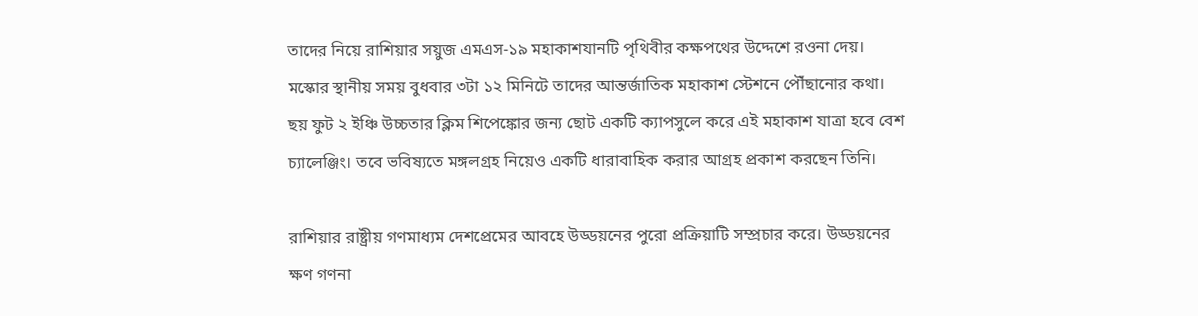তাদের নিয়ে রাশিয়ার সয়ুজ এমএস-১৯ মহাকাশযানটি পৃথিবীর কক্ষপথের উদ্দেশে রওনা দেয়। মস্কোর স্থানীয় সময় বুধবার ৩টা ১২ মিনিটে তাদের আন্তর্জাতিক মহাকাশ স্টেশনে পৌঁছানোর কথা। ছয় ফুট ২ ইঞ্চি উচ্চতার ক্লিম শিপেঙ্কোর জন্য ছোট একটি ক্যাপসুলে করে এই মহাকাশ যাত্রা হবে বেশ চ্যালেঞ্জিং। তবে ভবিষ্যতে মঙ্গলগ্রহ নিয়েও একটি ধারাবাহিক করার আগ্রহ প্রকাশ করছেন তিনি।

রাশিয়ার রাষ্ট্রীয় গণমাধ্যম দেশপ্রেমের আবহে উড্ডয়নের পুরো প্রক্রিয়াটি সম্প্রচার করে। উড্ডয়নের ক্ষণ গণনা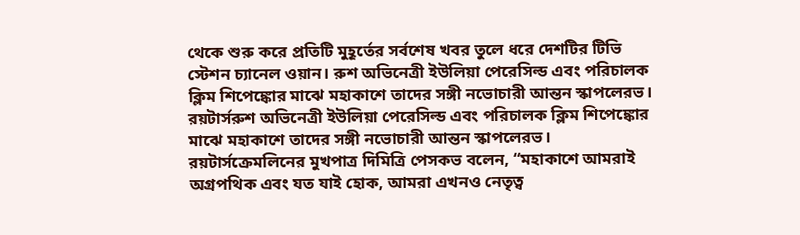থেকে শুরু করে প্রতিটি মুহূর্তের সর্বশেষ খবর তুলে ধরে দেশটির টিভি স্টেশন চ্যানেল ওয়ান। রুশ অভিনেত্রী ইউলিয়া পেরেসিল্ড এবং পরিচালক ক্লিম শিপেঙ্কোর মাঝে মহাকাশে তাদের সঙ্গী নভোচারী আন্তন স্কাপলেরভ। রয়টার্সরুশ অভিনেত্রী ইউলিয়া পেরেসিল্ড এবং পরিচালক ক্লিম শিপেঙ্কোর মাঝে মহাকাশে তাদের সঙ্গী নভোচারী আন্তন স্কাপলেরভ। রয়টার্সক্রেমলিনের মুখপাত্র দিমিত্রি পেসকভ বলেন, “মহাকাশে আমরাই অগ্রপথিক এবং যত যাই হোক, আমরা এখনও নেতৃত্ব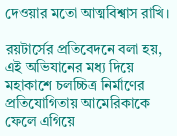দেওয়ার মতো আত্মবিশ্বাস রাখি।

রয়টার্সের প্রতিবেদনে বলা হয়, এই অভিযানের মধ্য দিয়ে মহাকাশে চলচ্চিত্র নির্মাণের প্রতিযোগিতায় আমেরিকাকে ফেলে এগিয়ে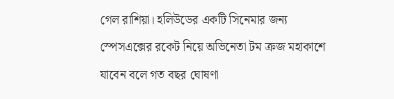গেল রাশিয়া। হলিউডের একটি সিনেমার জন্য স্পেসএক্সের রকেট নিয়ে অভিনেতা টম ক্রজ মহাকাশে যাবেন বলে গত বছর ঘোষণা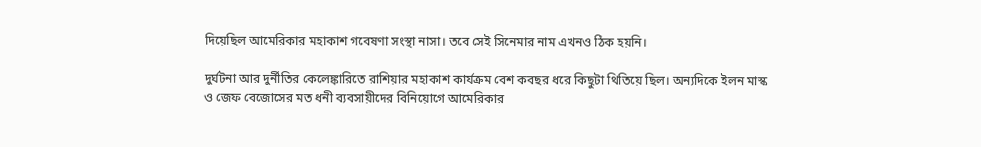দিয়েছিল আমেরিকার মহাকাশ গবেষণা সংস্থা নাসা। তবে সেই সিনেমার নাম এখনও ঠিক হয়নি।

দুর্ঘটনা আর দুর্নীতির কেলেঙ্কারিতে রাশিয়ার মহাকাশ কার্যক্রম বেশ কবছর ধরে কিছুটা থিতিয়ে ছিল। অন্যদিকে ইলন মাস্ক ও জেফ বেজোসের মত ধনী ব্যবসায়ীদের বিনিয়োগে আমেরিকার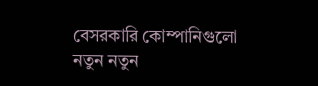বেসরকারি কোম্পানিগুলো নতুন নতুন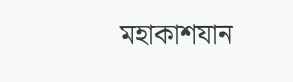মহাকাশযান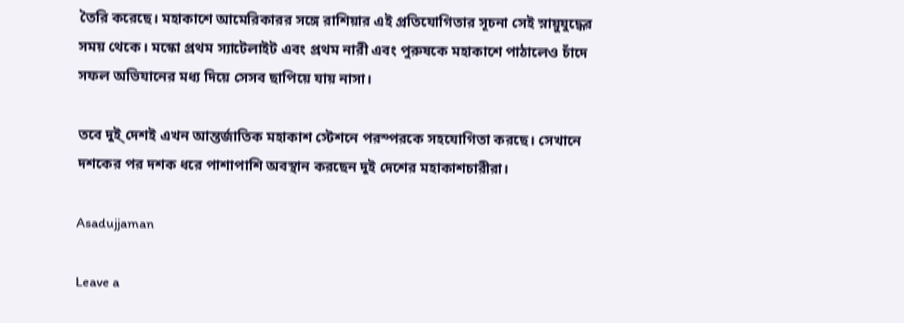তৈরি করেছে। মহাকাশে আমেরিকারর সঙ্গে রাশিয়ার এই প্রতিযোগিতার সূচনা সেই স্নায়ুযুদ্ধের সময় থেকে। মস্কো প্রথম স্যাটেলাইট এবং প্রথম নারী এবং পুরুষকে মহাকাশে পাঠালেও চাঁদে সফল অভিযানের মধ্য দিয়ে সেসব ছাপিয়ে যায় নাসা।

তবে দুই্ দেশই এখন আন্তর্জাতিক মহাকাশ স্টেশনে পরস্পরকে সহযোগিতা করছে। সেখানে দশকের পর দশক ধরে পাশাপাশি অবস্থান করছেন দুই দেশের মহাকাশচারীরা।

Asadujjaman

Leave a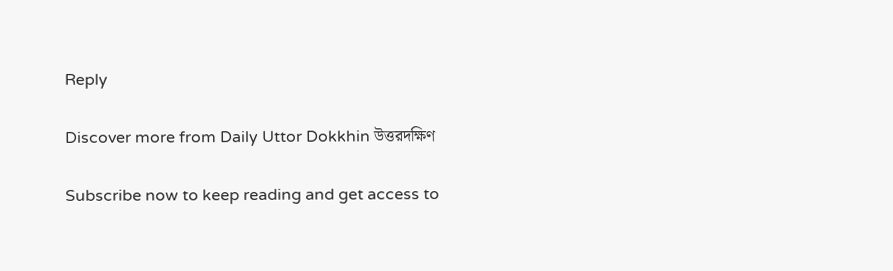Reply

Discover more from Daily Uttor Dokkhin উত্তরদক্ষিণ

Subscribe now to keep reading and get access to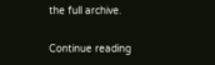the full archive.

Continue reading